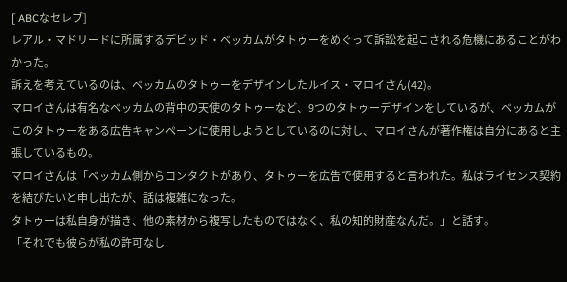[ ABCなセレブ]
レアル・マドリードに所属するデビッド・ベッカムがタトゥーをめぐって訴訟を起こされる危機にあることがわかった。
訴えを考えているのは、ベッカムのタトゥーをデザインしたルイス・マロイさん(42)。
マロイさんは有名なベッカムの背中の天使のタトゥーなど、9つのタトゥーデザインをしているが、ベッカムがこのタトゥーをある広告キャンペーンに使用しようとしているのに対し、マロイさんが著作権は自分にあると主張しているもの。
マロイさんは「ベッカム側からコンタクトがあり、タトゥーを広告で使用すると言われた。私はライセンス契約を結びたいと申し出たが、話は複雑になった。
タトゥーは私自身が描き、他の素材から複写したものではなく、私の知的財産なんだ。」と話す。
「それでも彼らが私の許可なし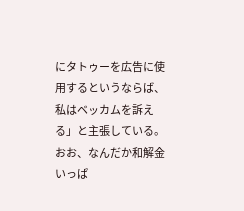にタトゥーを広告に使用するというならば、私はベッカムを訴える」と主張している。
おお、なんだか和解金いっぱ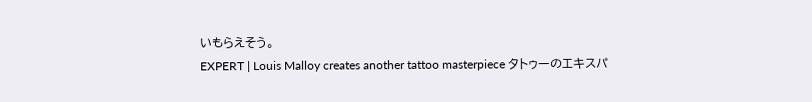いもらえそう。
EXPERT | Louis Malloy creates another tattoo masterpiece タトゥーのエキスパ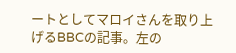ートとしてマロイさんを取り上げるBBCの記事。左の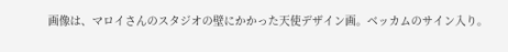画像は、マロイさんのスタジオの壁にかかった天使デザイン画。ベッカムのサイン入り。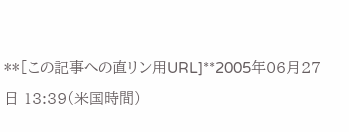**[この記事への直リン用URL]**2005年06月27日 13:39(米国時間)